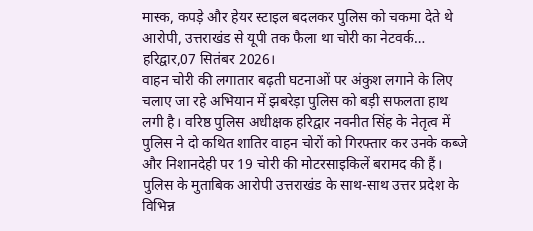मास्क, कपड़े और हेयर स्टाइल बदलकर पुलिस को चकमा देते थे आरोपी, उत्तराखंड से यूपी तक फैला था चोरी का नेटवर्क…
हरिद्वार,07 सितंबर 2026।
वाहन चोरी की लगातार बढ़ती घटनाओं पर अंकुश लगाने के लिए चलाए जा रहे अभियान में झबरेड़ा पुलिस को बड़ी सफलता हाथ लगी है। वरिष्ठ पुलिस अधीक्षक हरिद्वार नवनीत सिंह के नेतृत्व में पुलिस ने दो कथित शातिर वाहन चोरों को गिरफ्तार कर उनके कब्जे और निशानदेही पर 19 चोरी की मोटरसाइकिलें बरामद की हैं। पुलिस के मुताबिक आरोपी उत्तराखंड के साथ-साथ उत्तर प्रदेश के विभिन्न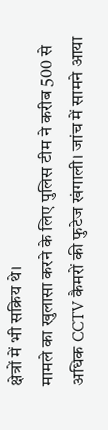क्षेत्रों में भी सक्रिय थे।
मामले का खुलासा करने के लिए पुलिस टीम ने करीब 500 से अधिक CCTV कैमरों की फुटेज खंगाली। जांच में सामने आया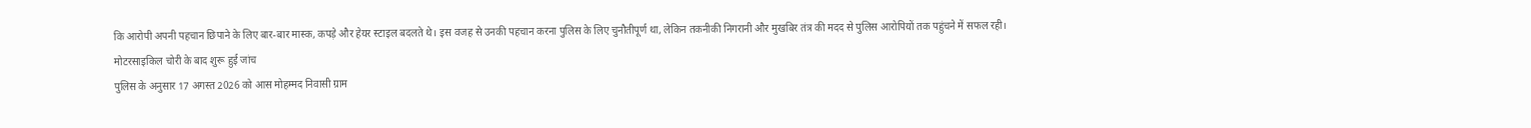कि आरोपी अपनी पहचान छिपाने के लिए बार-बार मास्क, कपड़े और हेयर स्टाइल बदलते थे। इस वजह से उनकी पहचान करना पुलिस के लिए चुनौतीपूर्ण था, लेकिन तकनीकी निगरानी और मुखबिर तंत्र की मदद से पुलिस आरोपियों तक पहुंचने में सफल रही।
मोटरसाइकिल चोरी के बाद शुरू हुई जांच
पुलिस के अनुसार 17 अगस्त 2026 को आस मोहम्मद निवासी ग्राम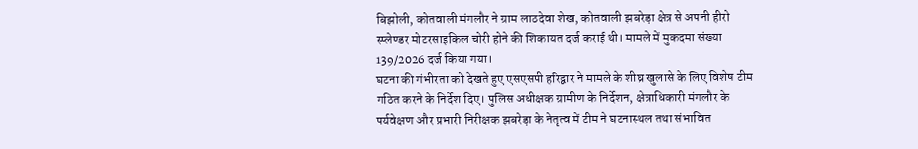बिझोली, कोतवाली मंगलौर ने ग्राम लाठदेवा शेख, कोतवाली झबरेड़ा क्षेत्र से अपनी हीरो स्प्लेण्डर मोटरसाइकिल चोरी होने की शिकायत दर्ज कराई थी। मामले में मुकदमा संख्या 139/2026 दर्ज किया गया।
घटना की गंभीरता को देखते हुए एसएसपी हरिद्वार ने मामले के शीघ्र खुलासे के लिए विशेष टीम गठित करने के निर्देश दिए। पुलिस अधीक्षक ग्रामीण के निर्देशन, क्षेत्राधिकारी मंगलौर के पर्यवेक्षण और प्रभारी निरीक्षक झबरेड़ा के नेतृत्व में टीम ने घटनास्थल तथा संभावित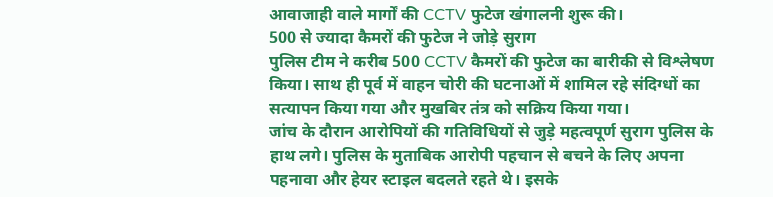आवाजाही वाले मार्गों की CCTV फुटेज खंगालनी शुरू की।
500 से ज्यादा कैमरों की फुटेज ने जोड़े सुराग
पुलिस टीम ने करीब 500 CCTV कैमरों की फुटेज का बारीकी से विश्लेषण किया। साथ ही पूर्व में वाहन चोरी की घटनाओं में शामिल रहे संदिग्धों का सत्यापन किया गया और मुखबिर तंत्र को सक्रिय किया गया।
जांच के दौरान आरोपियों की गतिविधियों से जुड़े महत्वपूर्ण सुराग पुलिस के हाथ लगे। पुलिस के मुताबिक आरोपी पहचान से बचने के लिए अपना पहनावा और हेयर स्टाइल बदलते रहते थे। इसके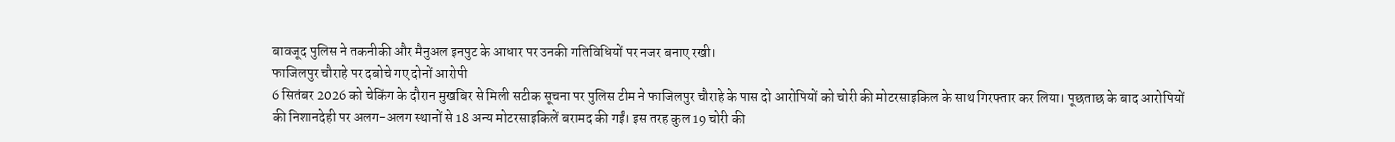बावजूद पुलिस ने तकनीकी और मैनुअल इनपुट के आधार पर उनकी गतिविधियों पर नजर बनाए रखी।
फाजिलपुर चौराहे पर दबोचे गए दोनों आरोपी
6 सितंबर 2026 को चेकिंग के दौरान मुखबिर से मिली सटीक सूचना पर पुलिस टीम ने फाजिलपुर चौराहे के पास दो आरोपियों को चोरी की मोटरसाइकिल के साथ गिरफ्तार कर लिया। पूछताछ के बाद आरोपियों की निशानदेही पर अलग-अलग स्थानों से 18 अन्य मोटरसाइकिलें बरामद की गईं। इस तरह कुल 19 चोरी की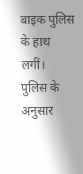बाइक पुलिस के हाथ लगीं।
पुलिस के अनुसार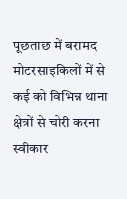पूछताछ में बरामद मोटरसाइकिलों में से कई को विभिन्न थाना क्षेत्रों से चोरी करना स्वीकार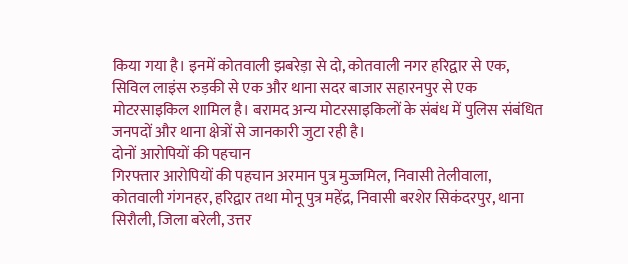किया गया है। इनमें कोतवाली झबरेड़ा से दो, कोतवाली नगर हरिद्वार से एक, सिविल लाइंस रुड़की से एक और थाना सदर बाजार सहारनपुर से एक मोटरसाइकिल शामिल है। बरामद अन्य मोटरसाइकिलों के संबंध में पुलिस संबंधित जनपदों और थाना क्षेत्रों से जानकारी जुटा रही है।
दोनों आरोपियों की पहचान
गिरफ्तार आरोपियों की पहचान अरमान पुत्र मुज्जमिल, निवासी तेलीवाला, कोतवाली गंगनहर, हरिद्वार तथा मोनू पुत्र महेंद्र, निवासी बरशेर सिकंदरपुर, थाना सिरौली, जिला बरेली, उत्तर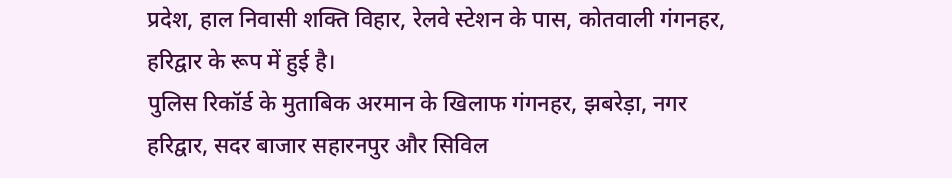प्रदेश, हाल निवासी शक्ति विहार, रेलवे स्टेशन के पास, कोतवाली गंगनहर, हरिद्वार के रूप में हुई है।
पुलिस रिकॉर्ड के मुताबिक अरमान के खिलाफ गंगनहर, झबरेड़ा, नगर हरिद्वार, सदर बाजार सहारनपुर और सिविल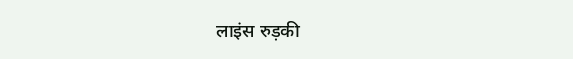लाइंस रुड़की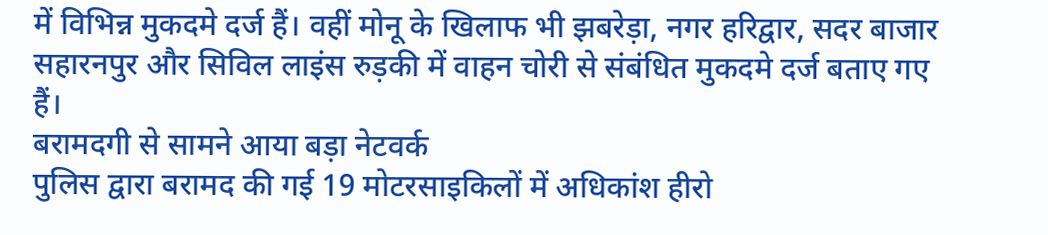में विभिन्न मुकदमे दर्ज हैं। वहीं मोनू के खिलाफ भी झबरेड़ा, नगर हरिद्वार, सदर बाजार सहारनपुर और सिविल लाइंस रुड़की में वाहन चोरी से संबंधित मुकदमे दर्ज बताए गए हैं।
बरामदगी से सामने आया बड़ा नेटवर्क
पुलिस द्वारा बरामद की गई 19 मोटरसाइकिलों में अधिकांश हीरो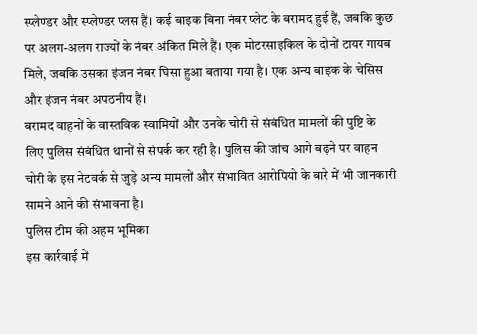स्प्लेण्डर और स्प्लेण्डर प्लस हैं। कई बाइक बिना नंबर प्लेट के बरामद हुई हैं, जबकि कुछ पर अलग-अलग राज्यों के नंबर अंकित मिले हैं। एक मोटरसाइकिल के दोनों टायर गायब मिले, जबकि उसका इंजन नंबर घिसा हुआ बताया गया है। एक अन्य बाइक के चेसिस और इंजन नंबर अपठनीय हैं।
बरामद वाहनों के वास्तविक स्वामियों और उनके चोरी से संबंधित मामलों की पुष्टि के लिए पुलिस संबंधित थानों से संपर्क कर रही है। पुलिस की जांच आगे बढ़ने पर वाहन चोरी के इस नेटवर्क से जुड़े अन्य मामलों और संभावित आरोपियो के बारे में भी जानकारी सामने आने की संभावना है।
पुलिस टीम की अहम भूमिका
इस कार्रवाई में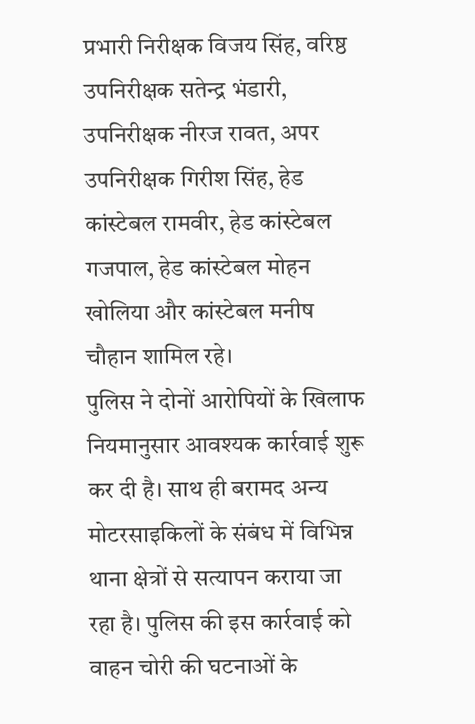प्रभारी निरीक्षक विजय सिंह, वरिष्ठ उपनिरीक्षक सतेन्द्र भंडारी, उपनिरीक्षक नीरज रावत, अपर उपनिरीक्षक गिरीश सिंह, हेड कांस्टेबल रामवीर, हेड कांस्टेबल गजपाल, हेड कांस्टेबल मोहन खोलिया और कांस्टेबल मनीष चौहान शामिल रहे।
पुलिस ने दोनों आरोपियों के खिलाफ नियमानुसार आवश्यक कार्रवाई शुरू कर दी है। साथ ही बरामद अन्य मोटरसाइकिलों के संबंध में विभिन्न थाना क्षेत्रों से सत्यापन कराया जा रहा है। पुलिस की इस कार्रवाई को वाहन चोरी की घटनाओं के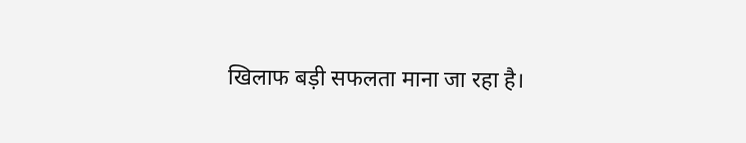खिलाफ बड़ी सफलता माना जा रहा है।